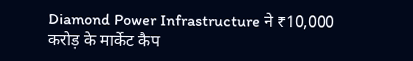Diamond Power Infrastructure ने ₹10,000 करोड़ के मार्केट कैप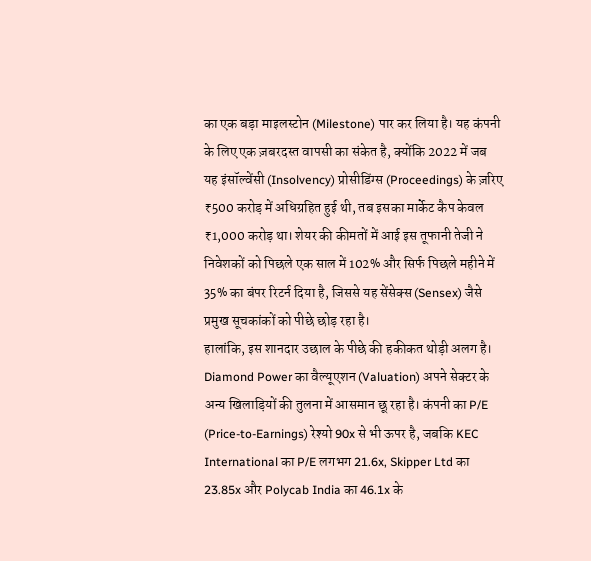का एक बड़ा माइलस्टोन (Milestone) पार कर लिया है। यह कंपनी के लिए एक ज़बरदस्त वापसी का संकेत है, क्योंकि 2022 में जब यह इंसॉल्वेंसी (Insolvency) प्रोसीडिंग्स (Proceedings) के ज़रिए ₹500 करोड़ में अधिग्रहित हुई थी, तब इसका मार्केट कैप केवल ₹1,000 करोड़ था। शेयर की कीमतों में आई इस तूफानी तेजी ने निवेशकों को पिछले एक साल में 102% और सिर्फ पिछले महीने में 35% का बंपर रिटर्न दिया है, जिससे यह सेंसेक्स (Sensex) जैसे प्रमुख सूचकांकों को पीछे छोड़ रहा है।
हालांकि, इस शानदार उछाल के पीछे की हकीकत थोड़ी अलग है। Diamond Power का वैल्यूएशन (Valuation) अपने सेक्टर के अन्य खिलाड़ियों की तुलना में आसमान छू रहा है। कंपनी का P/E (Price-to-Earnings) रेश्यो 90x से भी ऊपर है, जबकि KEC International का P/E लगभग 21.6x, Skipper Ltd का 23.85x और Polycab India का 46.1x के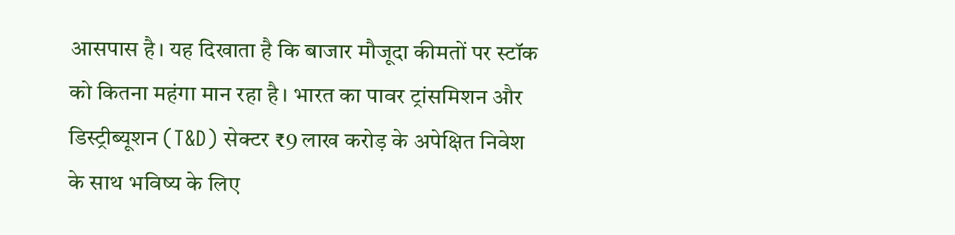आसपास है। यह दिखाता है कि बाजार मौजूदा कीमतों पर स्टॉक को कितना महंगा मान रहा है। भारत का पावर ट्रांसमिशन और डिस्ट्रीब्यूशन (T&D) सेक्टर ₹9 लाख करोड़ के अपेक्षित निवेश के साथ भविष्य के लिए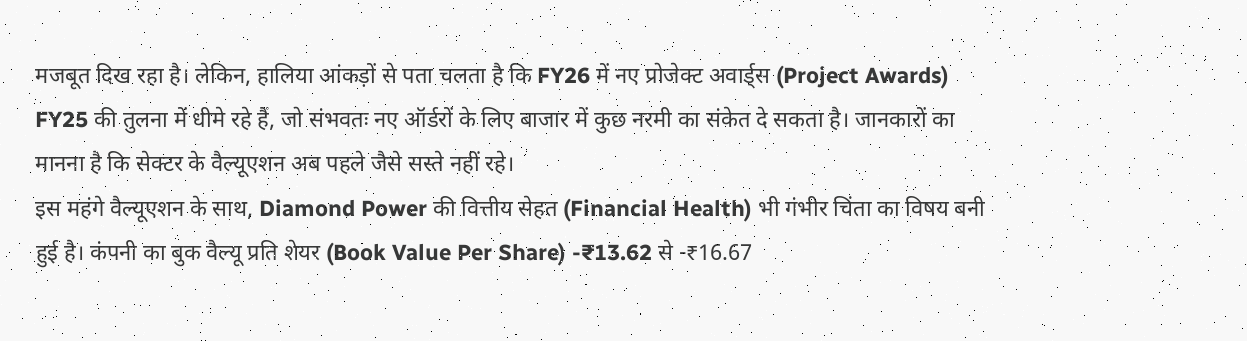मजबूत दिख रहा है। लेकिन, हालिया आंकड़ों से पता चलता है कि FY26 में नए प्रोजेक्ट अवार्ड्स (Project Awards) FY25 की तुलना में धीमे रहे हैं, जो संभवतः नए ऑर्डरों के लिए बाजार में कुछ नरमी का संकेत दे सकता है। जानकारों का मानना है कि सेक्टर के वैल्यूएशन अब पहले जैसे सस्ते नहीं रहे।
इस महंगे वैल्यूएशन के साथ, Diamond Power की वित्तीय सेहत (Financial Health) भी गंभीर चिंता का विषय बनी हुई है। कंपनी का बुक वैल्यू प्रति शेयर (Book Value Per Share) -₹13.62 से -₹16.67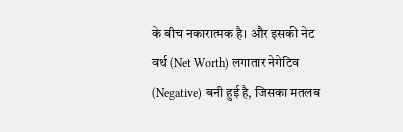के बीच नकारात्मक है। और इसकी नेट वर्थ (Net Worth) लगातार नेगेटिव (Negative) बनी हुई है, जिसका मतलब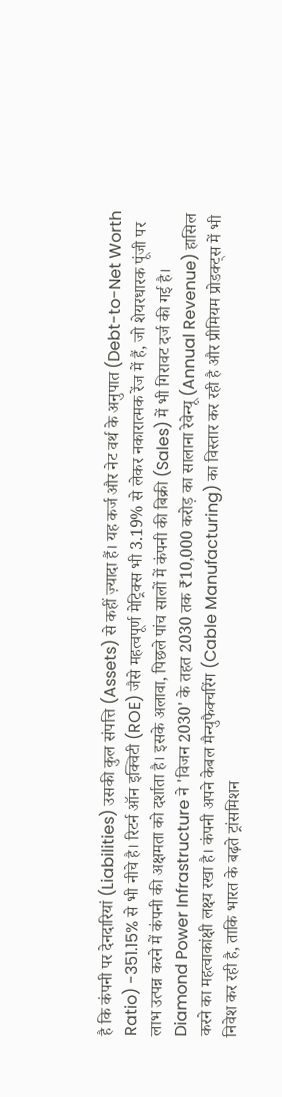है कि कंपनी पर देनदारियां (Liabilities) उसकी कुल संपत्ति (Assets) से कहीं ज़्यादा हैं। यह कर्ज और नेट वर्थ के अनुपात (Debt-to-Net Worth Ratio) -351.15% से भी नीचे है। रिटर्न ऑन इक्विटी (ROE) जैसे महत्वपूर्ण मेट्रिक्स भी 3.19% से लेकर नकारात्मक रेंज में हैं, जो शेयरधारक पूंजी पर लाभ उत्पन्न करने में कंपनी की अक्षमता को दर्शाता है। इसके अलावा, पिछले पांच सालों में कंपनी की बिक्री (Sales) में भी गिरावट दर्ज की गई है।
Diamond Power Infrastructure ने 'विजन 2030' के तहत 2030 तक ₹10,000 करोड़ का सालाना रेवेन्यू (Annual Revenue) हासिल करने का महत्वाकांक्षी लक्ष्य रखा है। कंपनी अपने केबल मैन्युफैक्चरिंग (Cable Manufacturing) का विस्तार कर रही है और प्रीमियम प्रोडक्ट्स में भी निवेश कर रही है, ताकि भारत के बढ़ते ट्रांसमिशन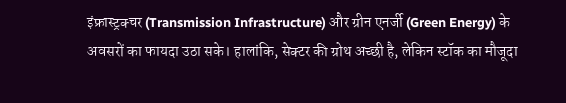इंफ्रास्ट्रक्चर (Transmission Infrastructure) और ग्रीन एनर्जी (Green Energy) के अवसरों का फायदा उठा सके। हालांकि, सेक्टर की ग्रोथ अच्छी है, लेकिन स्टॉक का मौजूदा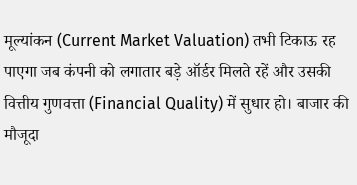मूल्यांकन (Current Market Valuation) तभी टिकाऊ रह पाएगा जब कंपनी को लगातार बड़े ऑर्डर मिलते रहें और उसकी वित्तीय गुणवत्ता (Financial Quality) में सुधार हो। बाजार की मौजूदा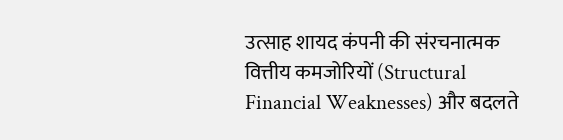उत्साह शायद कंपनी की संरचनात्मक वित्तीय कमजोरियों (Structural Financial Weaknesses) और बदलते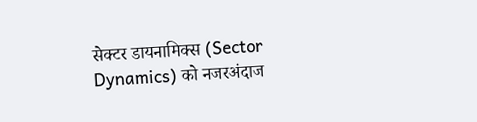सेक्टर डायनामिक्स (Sector Dynamics) को नजरअंदाज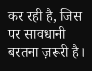कर रही है, जिस पर सावधानी बरतना ज़रूरी है।